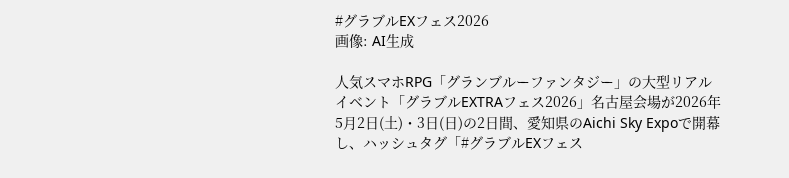#グラブルEXフェス2026
画像: AI生成

人気スマホRPG「グランブルーファンタジー」の大型リアルイベント「グラブルEXTRAフェス2026」名古屋会場が2026年5月2日(土)・3日(日)の2日間、愛知県のAichi Sky Expoで開幕し、ハッシュタグ「#グラブルEXフェス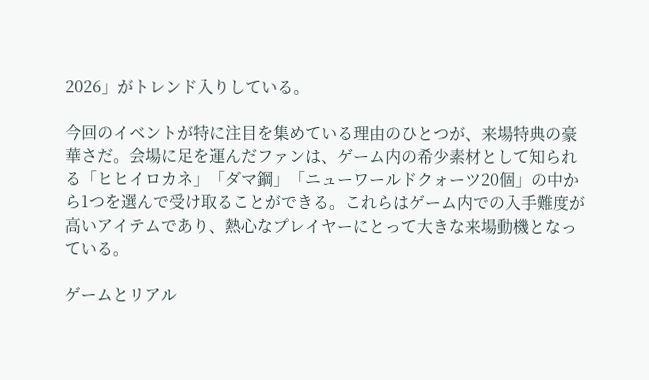2026」がトレンド入りしている。

今回のイベントが特に注目を集めている理由のひとつが、来場特典の豪華さだ。会場に足を運んだファンは、ゲーム内の希少素材として知られる「ヒヒイロカネ」「ダマ鋼」「ニューワールドクォーツ20個」の中から1つを選んで受け取ることができる。これらはゲーム内での入手難度が高いアイテムであり、熱心なプレイヤーにとって大きな来場動機となっている。

ゲームとリアル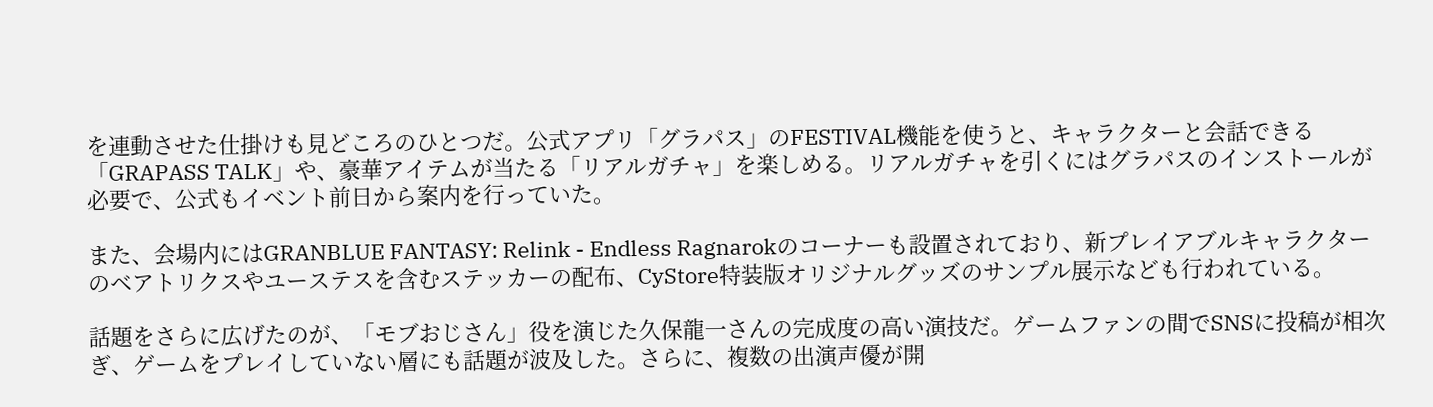を連動させた仕掛けも見どころのひとつだ。公式アプリ「グラパス」のFESTIVAL機能を使うと、キャラクターと会話できる「GRAPASS TALK」や、豪華アイテムが当たる「リアルガチャ」を楽しめる。リアルガチャを引くにはグラパスのインストールが必要で、公式もイベント前日から案内を行っていた。

また、会場内にはGRANBLUE FANTASY: Relink - Endless Ragnarokのコーナーも設置されており、新プレイアブルキャラクターのベアトリクスやユーステスを含むステッカーの配布、CyStore特装版オリジナルグッズのサンプル展示なども行われている。

話題をさらに広げたのが、「モブおじさん」役を演じた久保龍一さんの完成度の高い演技だ。ゲームファンの間でSNSに投稿が相次ぎ、ゲームをプレイしていない層にも話題が波及した。さらに、複数の出演声優が開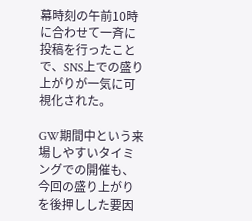幕時刻の午前10時に合わせて一斉に投稿を行ったことで、SNS上での盛り上がりが一気に可視化された。

GW期間中という来場しやすいタイミングでの開催も、今回の盛り上がりを後押しした要因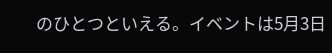のひとつといえる。イベントは5月3日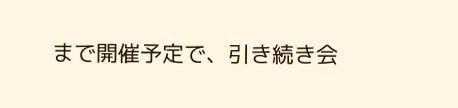まで開催予定で、引き続き会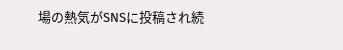場の熱気がSNSに投稿され続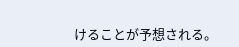けることが予想される。